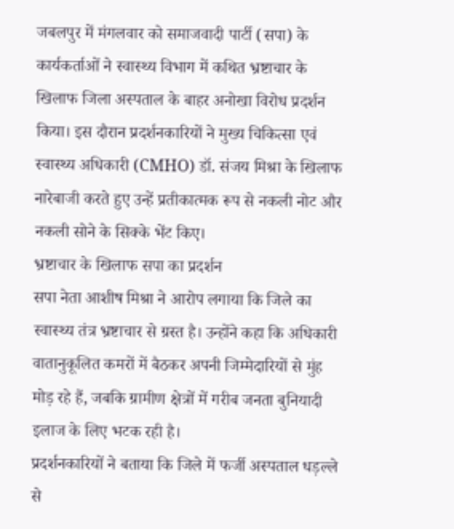जबलपुर में मंगलवार को समाजवादी पार्टी (सपा) के कार्यकर्ताओं ने स्वास्थ्य विभाग में कथित भ्रष्टाचार के खिलाफ जिला अस्पताल के बाहर अनोखा विरोध प्रदर्शन किया। इस दौरान प्रदर्शनकारियों ने मुख्य चिकित्सा एवं स्वास्थ्य अधिकारी (CMHO) डॉ. संजय मिश्रा के खिलाफ नारेबाजी करते हुए उन्हें प्रतीकात्मक रूप से नकली नोट और नकली सोने के सिक्के भेंट किए।
भ्रष्टाचार के खिलाफ सपा का प्रदर्शन
सपा नेता आशीष मिश्रा ने आरोप लगाया कि जिले का स्वास्थ्य तंत्र भ्रष्टाचार से ग्रस्त है। उन्होंने कहा कि अधिकारी वातानुकूलित कमरों में बैठकर अपनी जिम्मेदारियों से मुंह मोड़ रहे हैं, जबकि ग्रामीण क्षेत्रों में गरीब जनता बुनियादी इलाज के लिए भटक रही है।
प्रदर्शनकारियों ने बताया कि जिले में फर्जी अस्पताल धड़ल्ले से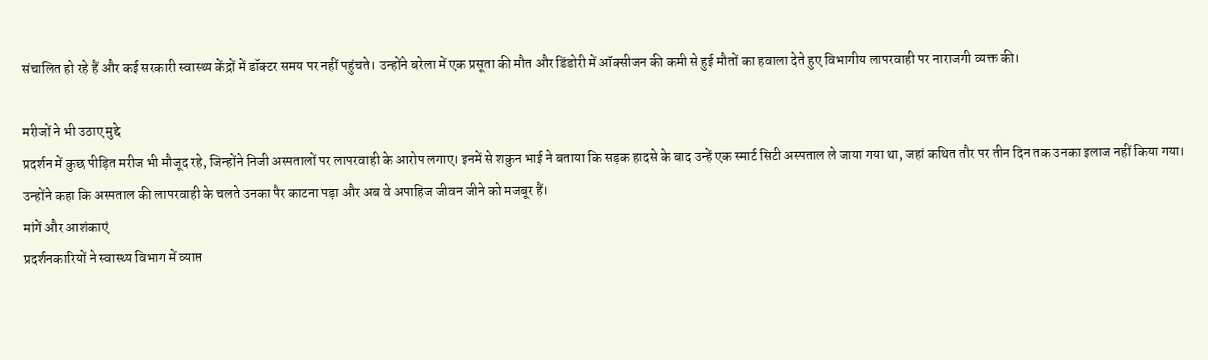संचालित हो रहे हैं और कई सरकारी स्वास्थ्य केंद्रों में डॉक्टर समय पर नहीं पहुंचते। उन्होंने बरेला में एक प्रसूता की मौत और डिंडोरी में ऑक्सीजन की कमी से हुई मौतों का हवाला देते हुए विभागीय लापरवाही पर नाराजगी व्यक्त की।

मरीजों ने भी उठाए मुद्दे
प्रदर्शन में कुछ पीड़ित मरीज भी मौजूद रहे, जिन्होंने निजी अस्पतालों पर लापरवाही के आरोप लगाए। इनमें से शकुन भाई ने बताया कि सड़क हादसे के बाद उन्हें एक स्मार्ट सिटी अस्पताल ले जाया गया था, जहां कथित तौर पर तीन दिन तक उनका इलाज नहीं किया गया। उन्होंने कहा कि अस्पताल की लापरवाही के चलते उनका पैर काटना पड़ा और अब वे अपाहिज जीवन जीने को मजबूर हैं।
मांगें और आशंकाएं
प्रदर्शनकारियों ने स्वास्थ्य विभाग में व्याप्त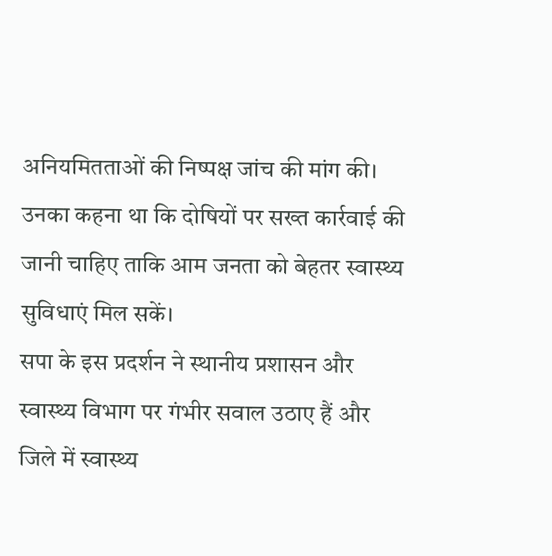अनियमितताओं की निष्पक्ष जांच की मांग की। उनका कहना था कि दोषियों पर सख्त कार्रवाई की जानी चाहिए ताकि आम जनता को बेहतर स्वास्थ्य सुविधाएं मिल सकें।
सपा के इस प्रदर्शन ने स्थानीय प्रशासन और स्वास्थ्य विभाग पर गंभीर सवाल उठाए हैं और जिले में स्वास्थ्य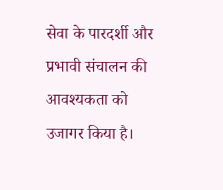सेवा के पारदर्शी और प्रभावी संचालन की आवश्यकता को उजागर किया है।